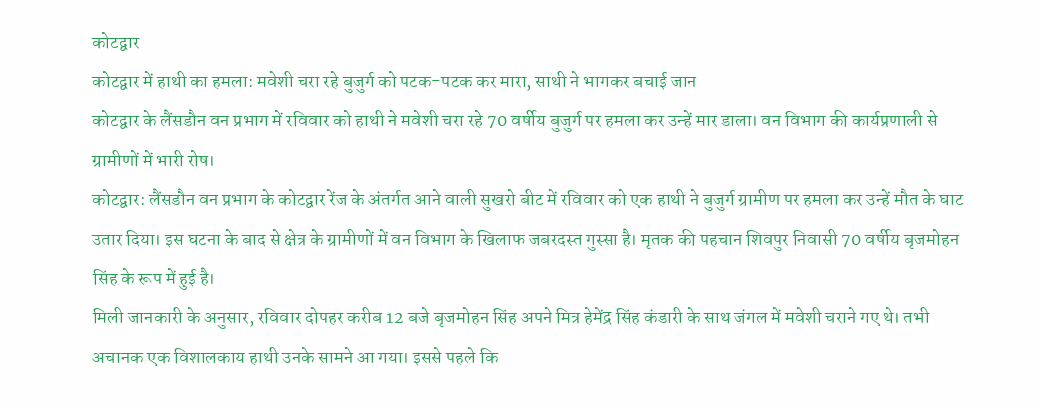कोटद्वार
कोटद्वार में हाथी का हमला: मवेशी चरा रहे बुजुर्ग को पटक-पटक कर मारा, साथी ने भागकर बचाई जान
कोटद्वार के लैंसडौन वन प्रभाग में रविवार को हाथी ने मवेशी चरा रहे 70 वर्षीय बुजुर्ग पर हमला कर उन्हें मार डाला। वन विभाग की कार्यप्रणाली से ग्रामीणों में भारी रोष।
कोटद्वार: लैंसडौन वन प्रभाग के कोटद्वार रेंज के अंतर्गत आने वाली सुखरो बीट में रविवार को एक हाथी ने बुजुर्ग ग्रामीण पर हमला कर उन्हें मौत के घाट उतार दिया। इस घटना के बाद से क्षेत्र के ग्रामीणों में वन विभाग के खिलाफ जबरदस्त गुस्सा है। मृतक की पहचान शिवपुर निवासी 70 वर्षीय बृजमोहन सिंह के रूप में हुई है।
मिली जानकारी के अनुसार, रविवार दोपहर करीब 12 बजे बृजमोहन सिंह अपने मित्र हेमेंद्र सिंह कंडारी के साथ जंगल में मवेशी चराने गए थे। तभी अचानक एक विशालकाय हाथी उनके सामने आ गया। इससे पहले कि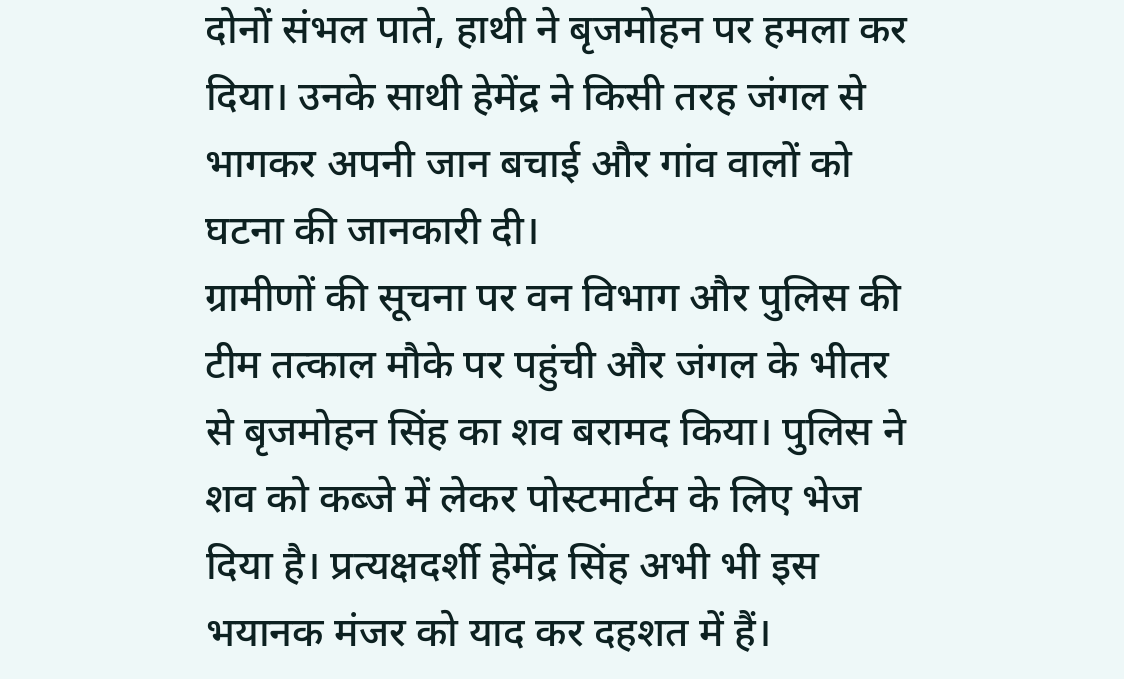दोनों संभल पाते, हाथी ने बृजमोहन पर हमला कर दिया। उनके साथी हेमेंद्र ने किसी तरह जंगल से भागकर अपनी जान बचाई और गांव वालों को घटना की जानकारी दी।
ग्रामीणों की सूचना पर वन विभाग और पुलिस की टीम तत्काल मौके पर पहुंची और जंगल के भीतर से बृजमोहन सिंह का शव बरामद किया। पुलिस ने शव को कब्जे में लेकर पोस्टमार्टम के लिए भेज दिया है। प्रत्यक्षदर्शी हेमेंद्र सिंह अभी भी इस भयानक मंजर को याद कर दहशत में हैं।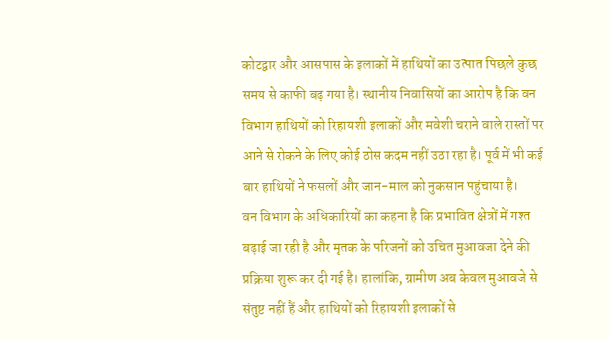कोटद्वार और आसपास के इलाकों में हाथियों का उत्पात पिछले कुछ समय से काफी बढ़ गया है। स्थानीय निवासियों का आरोप है कि वन विभाग हाथियों को रिहायशी इलाकों और मवेशी चराने वाले रास्तों पर आने से रोकने के लिए कोई ठोस कदम नहीं उठा रहा है। पूर्व में भी कई बार हाथियों ने फसलों और जान-माल को नुकसान पहुंचाया है।
वन विभाग के अधिकारियों का कहना है कि प्रभावित क्षेत्रों में गश्त बढ़ाई जा रही है और मृतक के परिजनों को उचित मुआवजा देने की प्रक्रिया शुरू कर दी गई है। हालांकि, ग्रामीण अब केवल मुआवजे से संतुष्ट नहीं हैं और हाथियों को रिहायशी इलाकों से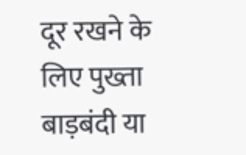दूर रखने के लिए पुख्ता बाड़बंदी या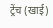ट्रेंच (खाई)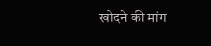खोदने की मांग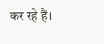कर रहे हैं।